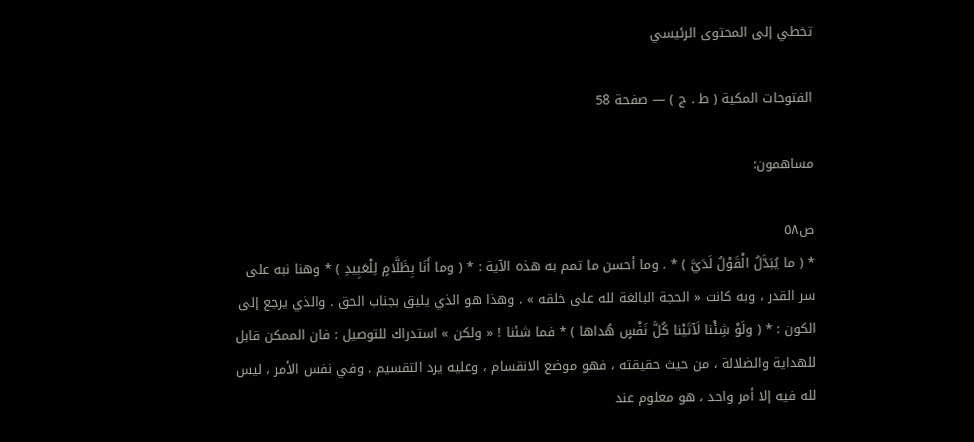تخطي إلى المحتوى الرئيسي

الفتوحات المكية ( ط . ج ) — صفحة 58

مساهمون:

ص٥٨
* ( ما يُبَدَّلُ الْقَوْلُ لَدَيَّ ) * . وما أحسن ما تمم به هذه الآية : * ( وما أَنَا بِظَلَّامٍ لِلْعَبِيدِ ) * وهنا نبه على سر القدر ، وبه كانت « الحجة البالغة لله على خلقه » . وهذا هو الذي يليق بجناب الحق . والذي يرجع إلى الكون : * ( ولَوْ شِئْنا لَآتَيْنا كُلَّ نَفْسٍ هُداها ) * فما شئنا ! « ولكن » استدراك للتوصيل : فان الممكن قابل للهداية والضلالة ، من حيث حقيقته ، فهو موضع الانقسام ، وعليه يرد التقسيم . وفي نفس الأمر ، ليس لله فيه إلا أمر واحد ، هو معلوم عند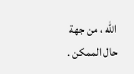الله ، من جهة حال الممكن .